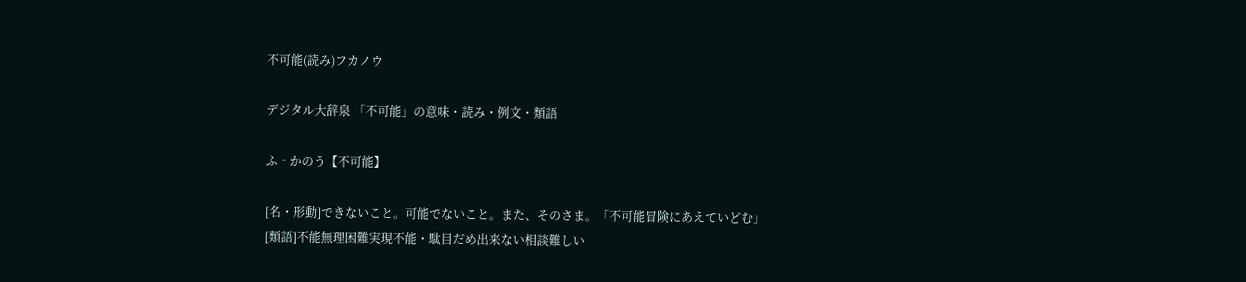不可能(読み)フカノウ

デジタル大辞泉 「不可能」の意味・読み・例文・類語

ふ‐かのう【不可能】

[名・形動]できないこと。可能でないこと。また、そのさま。「不可能冒険にあえていどむ」
[類語]不能無理困難実現不能・駄目だめ出来ない相談難しい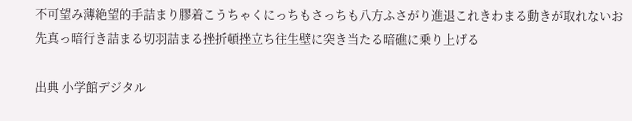不可望み薄絶望的手詰まり膠着こうちゃくにっちもさっちも八方ふさがり進退これきわまる動きが取れないお先真っ暗行き詰まる切羽詰まる挫折頓挫立ち往生壁に突き当たる暗礁に乗り上げる

出典 小学館デジタル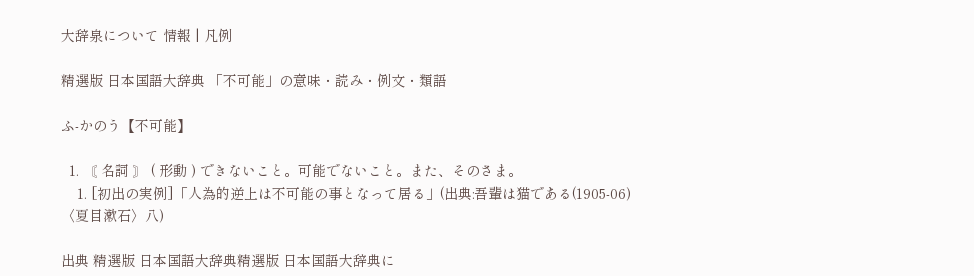大辞泉について 情報 | 凡例

精選版 日本国語大辞典 「不可能」の意味・読み・例文・類語

ふ‐かのう【不可能】

  1. 〘 名詞 〙 ( 形動 ) できないこと。可能でないこと。また、そのさま。
    1. [初出の実例]「人為的逆上は不可能の事となって居る」(出典:吾輩は猫である(1905‐06)〈夏目漱石〉八)

出典 精選版 日本国語大辞典精選版 日本国語大辞典に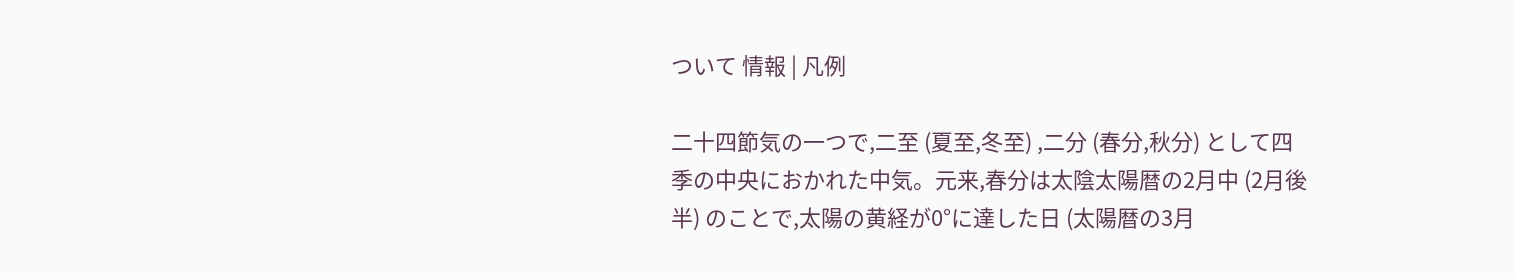ついて 情報 | 凡例

二十四節気の一つで,二至 (夏至,冬至) ,二分 (春分,秋分) として四季の中央におかれた中気。元来,春分は太陰太陽暦の2月中 (2月後半) のことで,太陽の黄経が0°に達した日 (太陽暦の3月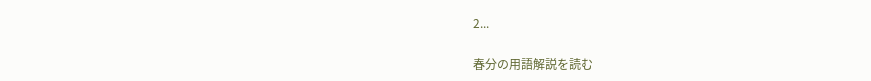2...

春分の用語解説を読む